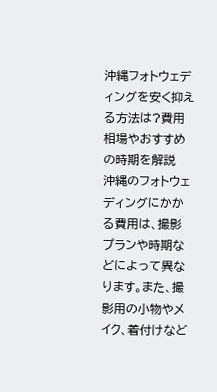沖縄フォトウェディングを安く抑える方法は?費用相場やおすすめの時期を解説
沖縄のフォトウェディングにかかる費用は、撮影プランや時期などによって異なります。また、撮影用の小物やメイク、着付けなど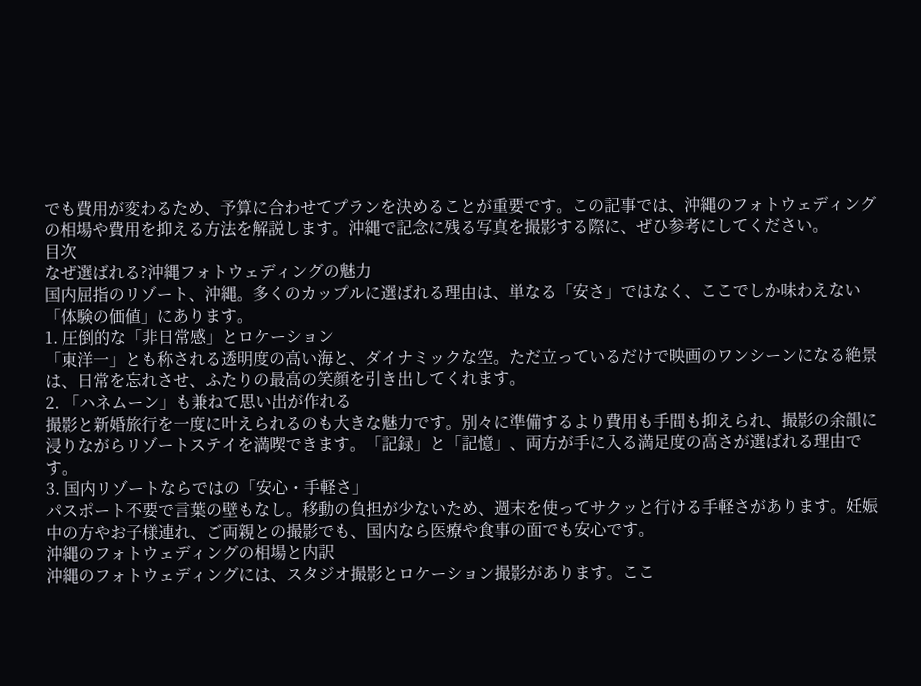でも費用が変わるため、予算に合わせてプランを決めることが重要です。この記事では、沖縄のフォトウェディングの相場や費用を抑える方法を解説します。沖縄で記念に残る写真を撮影する際に、ぜひ参考にしてください。
目次
なぜ選ばれる?沖縄フォトウェディングの魅力
国内屈指のリゾート、沖縄。多くのカップルに選ばれる理由は、単なる「安さ」ではなく、ここでしか味わえない「体験の価値」にあります。
1. 圧倒的な「非日常感」とロケーション
「東洋一」とも称される透明度の高い海と、ダイナミックな空。ただ立っているだけで映画のワンシーンになる絶景は、日常を忘れさせ、ふたりの最高の笑顔を引き出してくれます。
2. 「ハネムーン」も兼ねて思い出が作れる
撮影と新婚旅行を一度に叶えられるのも大きな魅力です。別々に準備するより費用も手間も抑えられ、撮影の余韻に浸りながらリゾートステイを満喫できます。「記録」と「記憶」、両方が手に入る満足度の高さが選ばれる理由です。
3. 国内リゾートならではの「安心・手軽さ」
パスポート不要で言葉の壁もなし。移動の負担が少ないため、週末を使ってサクッと行ける手軽さがあります。妊娠中の方やお子様連れ、ご両親との撮影でも、国内なら医療や食事の面でも安心です。
沖縄のフォトウェディングの相場と内訳
沖縄のフォトウェディングには、スタジオ撮影とロケーション撮影があります。ここ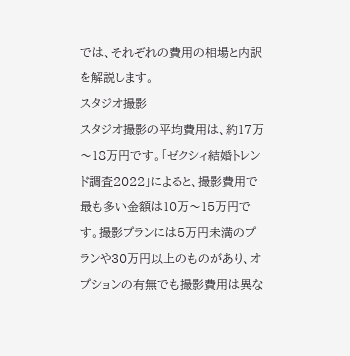では、それぞれの費用の相場と内訳を解説します。
スタジオ撮影
スタジオ撮影の平均費用は、約17万〜18万円です。「ゼクシィ結婚トレンド調査2022」によると、撮影費用で最も多い金額は10万〜15万円です。撮影プランには5万円未満のプランや30万円以上のものがあり、オプションの有無でも撮影費用は異な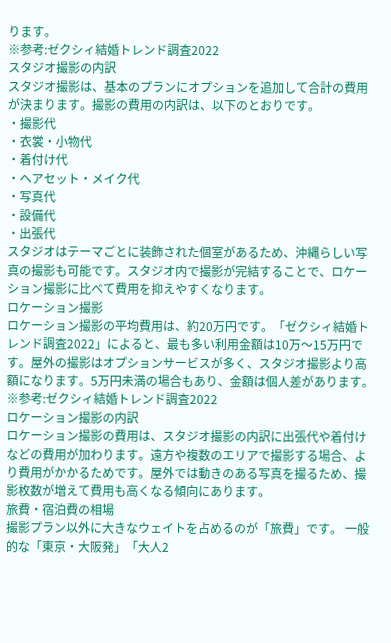ります。
※参考:ゼクシィ結婚トレンド調査2022
スタジオ撮影の内訳
スタジオ撮影は、基本のプランにオプションを追加して合計の費用が決まります。撮影の費用の内訳は、以下のとおりです。
・撮影代
・衣裳・小物代
・着付け代
・ヘアセット・メイク代
・写真代
・設備代
・出張代
スタジオはテーマごとに装飾された個室があるため、沖縄らしい写真の撮影も可能です。スタジオ内で撮影が完結することで、ロケーション撮影に比べて費用を抑えやすくなります。
ロケーション撮影
ロケーション撮影の平均費用は、約20万円です。「ゼクシィ結婚トレンド調査2022」によると、最も多い利用金額は10万〜15万円です。屋外の撮影はオプションサービスが多く、スタジオ撮影より高額になります。5万円未満の場合もあり、金額は個人差があります。
※参考:ゼクシィ結婚トレンド調査2022
ロケーション撮影の内訳
ロケーション撮影の費用は、スタジオ撮影の内訳に出張代や着付けなどの費用が加わります。遠方や複数のエリアで撮影する場合、より費用がかかるためです。屋外では動きのある写真を撮るため、撮影枚数が増えて費用も高くなる傾向にあります。
旅費・宿泊費の相場
撮影プラン以外に大きなウェイトを占めるのが「旅費」です。 一般的な「東京・大阪発」「大人2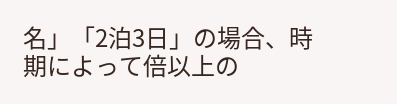名」「2泊3日」の場合、時期によって倍以上の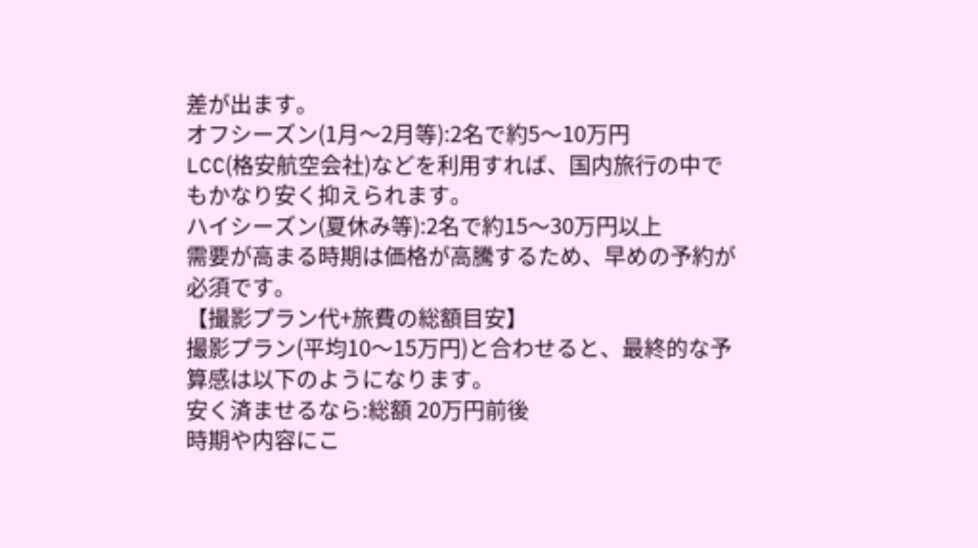差が出ます。
オフシーズン(1月〜2月等):2名で約5〜10万円
LCC(格安航空会社)などを利用すれば、国内旅行の中でもかなり安く抑えられます。
ハイシーズン(夏休み等):2名で約15〜30万円以上
需要が高まる時期は価格が高騰するため、早めの予約が必須です。
【撮影プラン代+旅費の総額目安】
撮影プラン(平均10〜15万円)と合わせると、最終的な予算感は以下のようになります。
安く済ませるなら:総額 20万円前後
時期や内容にこ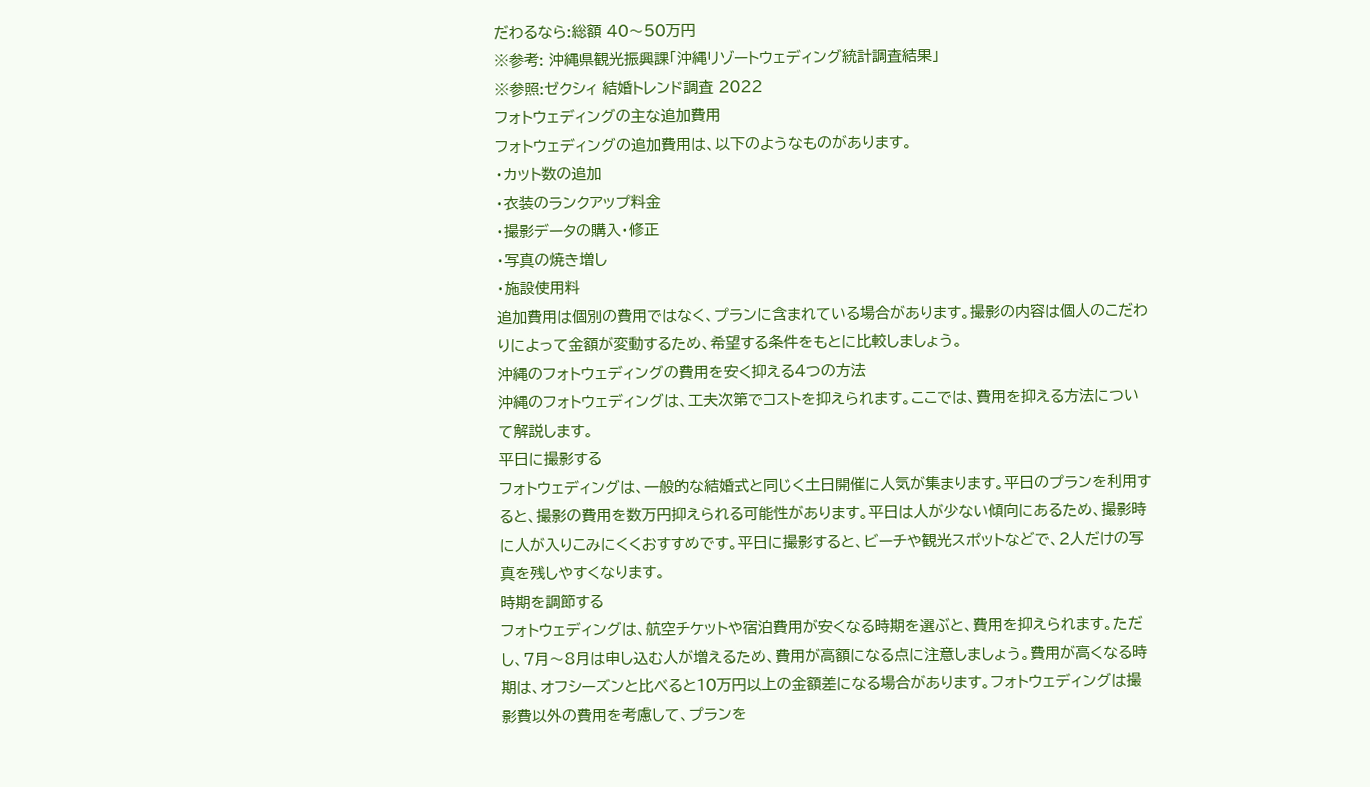だわるなら:総額 40〜50万円
※参考: 沖縄県観光振興課「沖縄リゾートウェディング統計調査結果」
※参照:ゼクシィ 結婚トレンド調査 2022
フォトウェディングの主な追加費用
フォトウェディングの追加費用は、以下のようなものがあります。
・カット数の追加
・衣装のランクアップ料金
・撮影データの購入・修正
・写真の焼き増し
・施設使用料
追加費用は個別の費用ではなく、プランに含まれている場合があります。撮影の内容は個人のこだわりによって金額が変動するため、希望する条件をもとに比較しましょう。
沖縄のフォトウェディングの費用を安く抑える4つの方法
沖縄のフォトウェディングは、工夫次第でコストを抑えられます。ここでは、費用を抑える方法について解説します。
平日に撮影する
フォトウェディングは、一般的な結婚式と同じく土日開催に人気が集まります。平日のプランを利用すると、撮影の費用を数万円抑えられる可能性があります。平日は人が少ない傾向にあるため、撮影時に人が入りこみにくくおすすめです。平日に撮影すると、ビーチや観光スポットなどで、2人だけの写真を残しやすくなります。
時期を調節する
フォトウェディングは、航空チケットや宿泊費用が安くなる時期を選ぶと、費用を抑えられます。ただし、7月〜8月は申し込む人が増えるため、費用が高額になる点に注意しましょう。費用が高くなる時期は、オフシーズンと比べると10万円以上の金額差になる場合があります。フォトウェディングは撮影費以外の費用を考慮して、プランを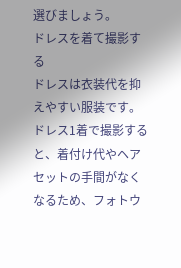選びましょう。
ドレスを着て撮影する
ドレスは衣装代を抑えやすい服装です。ドレス1着で撮影すると、着付け代やヘアセットの手間がなくなるため、フォトウ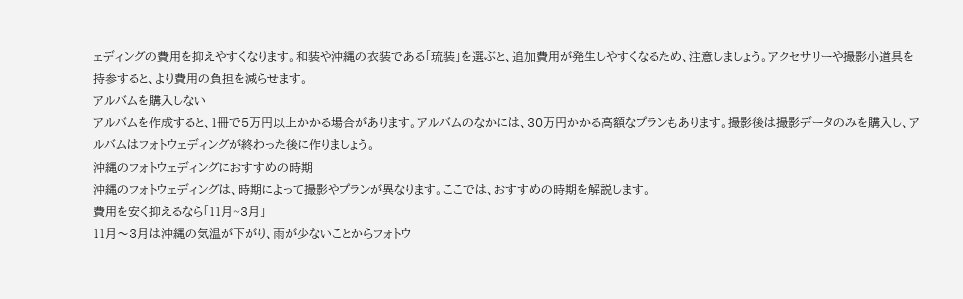ェディングの費用を抑えやすくなります。和装や沖縄の衣装である「琉装」を選ぶと、追加費用が発生しやすくなるため、注意しましょう。アクセサリーや撮影小道具を持参すると、より費用の負担を減らせます。
アルバムを購入しない
アルバムを作成すると、1冊で5万円以上かかる場合があります。アルバムのなかには、30万円かかる高額なプランもあります。撮影後は撮影データのみを購入し、アルバムはフォトウェディングが終わった後に作りましょう。
沖縄のフォトウェディングにおすすめの時期
沖縄のフォトウェディングは、時期によって撮影やプランが異なります。ここでは、おすすめの時期を解説します。
費用を安く抑えるなら「11月~3月」
11月〜3月は沖縄の気温が下がり、雨が少ないことからフォトウ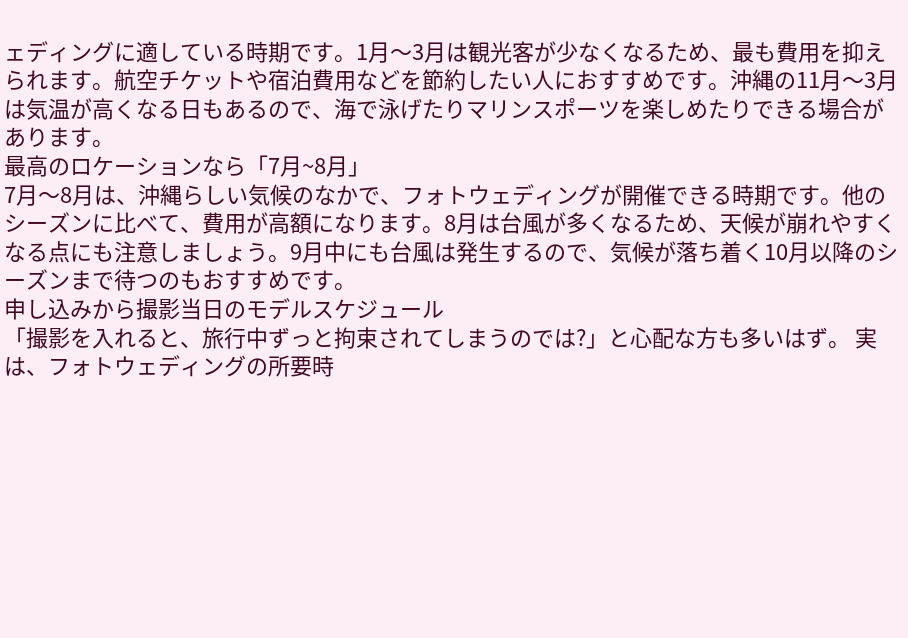ェディングに適している時期です。1月〜3月は観光客が少なくなるため、最も費用を抑えられます。航空チケットや宿泊費用などを節約したい人におすすめです。沖縄の11月〜3月は気温が高くなる日もあるので、海で泳げたりマリンスポーツを楽しめたりできる場合があります。
最高のロケーションなら「7月~8月」
7月〜8月は、沖縄らしい気候のなかで、フォトウェディングが開催できる時期です。他のシーズンに比べて、費用が高額になります。8月は台風が多くなるため、天候が崩れやすくなる点にも注意しましょう。9月中にも台風は発生するので、気候が落ち着く10月以降のシーズンまで待つのもおすすめです。
申し込みから撮影当日のモデルスケジュール
「撮影を入れると、旅行中ずっと拘束されてしまうのでは?」と心配な方も多いはず。 実は、フォトウェディングの所要時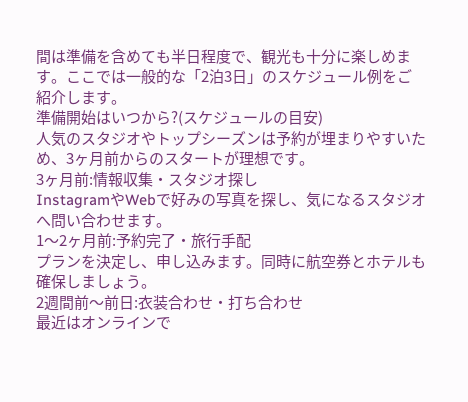間は準備を含めても半日程度で、観光も十分に楽しめます。ここでは一般的な「2泊3日」のスケジュール例をご紹介します。
準備開始はいつから?(スケジュールの目安)
人気のスタジオやトップシーズンは予約が埋まりやすいため、3ヶ月前からのスタートが理想です。
3ヶ月前:情報収集・スタジオ探し
InstagramやWebで好みの写真を探し、気になるスタジオへ問い合わせます。
1〜2ヶ月前:予約完了・旅行手配
プランを決定し、申し込みます。同時に航空券とホテルも確保しましょう。
2週間前〜前日:衣装合わせ・打ち合わせ
最近はオンラインで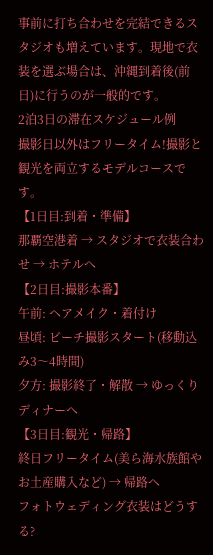事前に打ち合わせを完結できるスタジオも増えています。現地で衣装を選ぶ場合は、沖縄到着後(前日)に行うのが一般的です。
2泊3日の滞在スケジュール例
撮影日以外はフリータイム!撮影と観光を両立するモデルコースです。
【1日目:到着・準備】
那覇空港着 → スタジオで衣装合わせ → ホテルへ
【2日目:撮影本番】
午前: ヘアメイク・着付け
昼頃: ビーチ撮影スタート(移動込み3〜4時間)
夕方: 撮影終了・解散 → ゆっくりディナーへ
【3日目:観光・帰路】
終日フリータイム(美ら海水族館やお土産購入など) → 帰路へ
フォトウェディング衣装はどうする?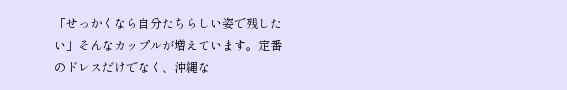「せっかくなら自分たちらしい姿で残したい」そんなカップルが増えています。定番のドレスだけでなく、沖縄な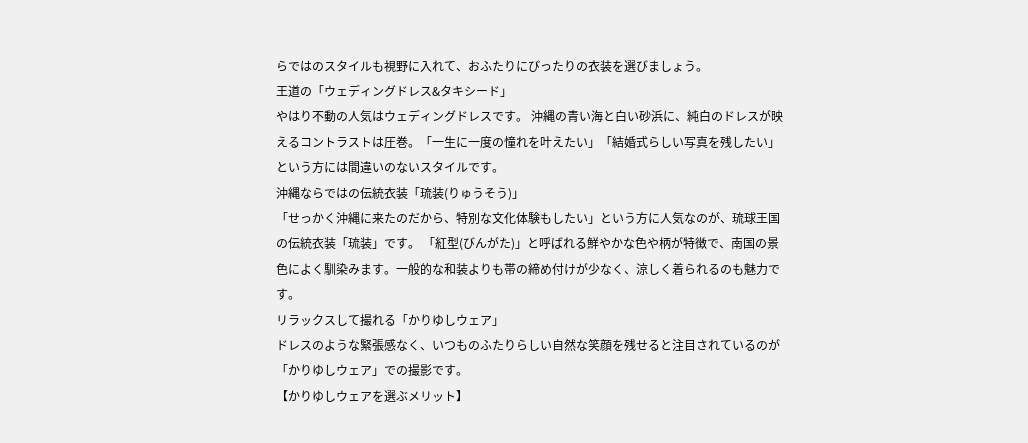らではのスタイルも視野に入れて、おふたりにぴったりの衣装を選びましょう。
王道の「ウェディングドレス&タキシード」
やはり不動の人気はウェディングドレスです。 沖縄の青い海と白い砂浜に、純白のドレスが映えるコントラストは圧巻。「一生に一度の憧れを叶えたい」「結婚式らしい写真を残したい」という方には間違いのないスタイルです。
沖縄ならではの伝統衣装「琉装(りゅうそう)」
「せっかく沖縄に来たのだから、特別な文化体験もしたい」という方に人気なのが、琉球王国の伝統衣装「琉装」です。 「紅型(びんがた)」と呼ばれる鮮やかな色や柄が特徴で、南国の景色によく馴染みます。一般的な和装よりも帯の締め付けが少なく、涼しく着られるのも魅力です。
リラックスして撮れる「かりゆしウェア」
ドレスのような緊張感なく、いつものふたりらしい自然な笑顔を残せると注目されているのが「かりゆしウェア」での撮影です。
【かりゆしウェアを選ぶメリット】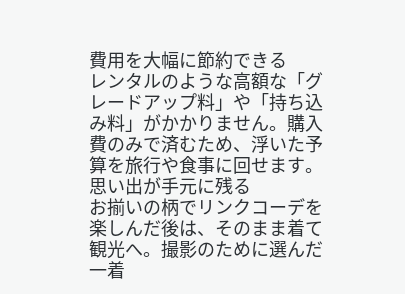費用を大幅に節約できる
レンタルのような高額な「グレードアップ料」や「持ち込み料」がかかりません。購入費のみで済むため、浮いた予算を旅行や食事に回せます。
思い出が手元に残る
お揃いの柄でリンクコーデを楽しんだ後は、そのまま着て観光へ。撮影のために選んだ一着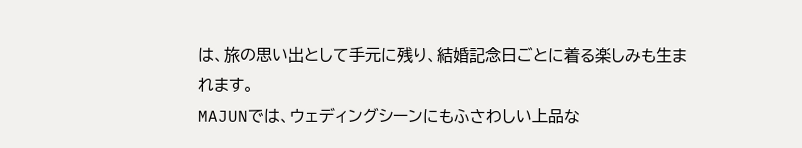は、旅の思い出として手元に残り、結婚記念日ごとに着る楽しみも生まれます。
MAJUNでは、ウェディングシーンにもふさわしい上品な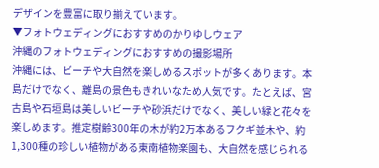デザインを豊富に取り揃えています。
▼フォトウェディングにおすすめのかりゆしウェア
沖縄のフォトウェディングにおすすめの撮影場所
沖縄には、ビーチや大自然を楽しめるスポットが多くあります。本島だけでなく、離島の景色もきれいなため人気です。たとえば、宮古島や石垣島は美しいビーチや砂浜だけでなく、美しい緑と花々を楽しめます。推定樹齢300年の木が約2万本あるフクギ並木や、約1,300種の珍しい植物がある東南植物楽園も、大自然を感じられる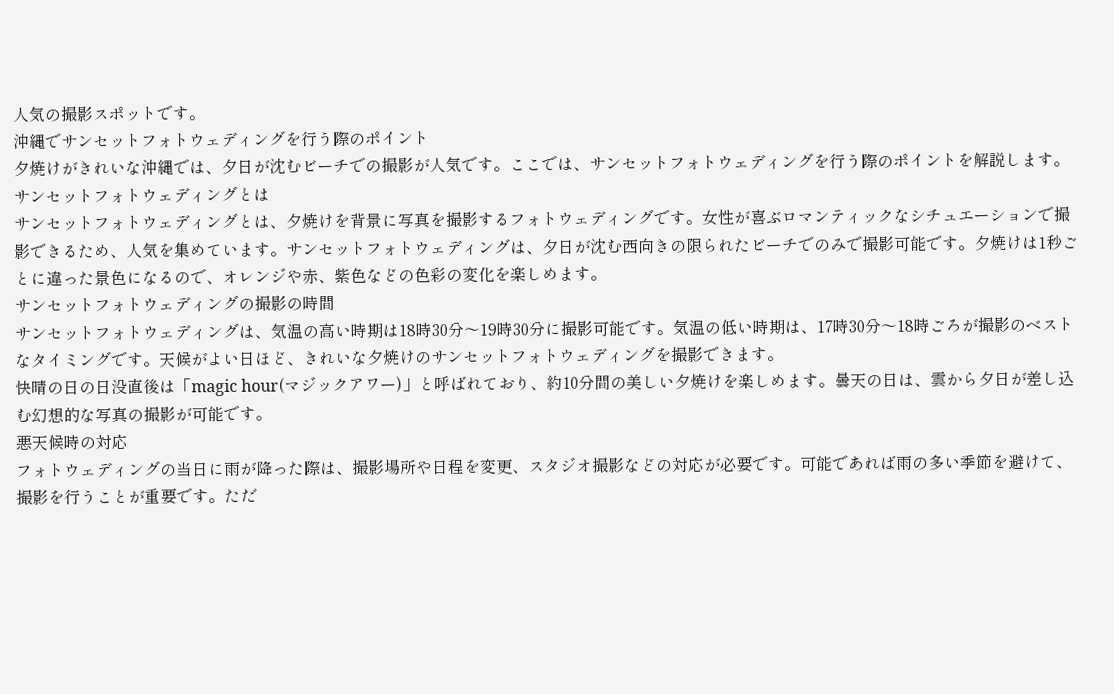人気の撮影スポットです。
沖縄でサンセットフォトウェディングを行う際のポイント
夕焼けがきれいな沖縄では、夕日が沈むビーチでの撮影が人気です。ここでは、サンセットフォトウェディングを行う際のポイントを解説します。
サンセットフォトウェディングとは
サンセットフォトウェディングとは、夕焼けを背景に写真を撮影するフォトウェディングです。女性が喜ぶロマンティックなシチュエーションで撮影できるため、人気を集めています。サンセットフォトウェディングは、夕日が沈む西向きの限られたビーチでのみで撮影可能です。夕焼けは1秒ごとに違った景色になるので、オレンジや赤、紫色などの色彩の変化を楽しめます。
サンセットフォトウェディングの撮影の時間
サンセットフォトウェディングは、気温の高い時期は18時30分〜19時30分に撮影可能です。気温の低い時期は、17時30分〜18時ごろが撮影のベストなタイミングです。天候がよい日ほど、きれいな夕焼けのサンセットフォトウェディングを撮影できます。
快晴の日の日没直後は「magic hour(マジックアワー)」と呼ばれており、約10分間の美しい夕焼けを楽しめます。曇天の日は、雲から夕日が差し込む幻想的な写真の撮影が可能です。
悪天候時の対応
フォトウェディングの当日に雨が降った際は、撮影場所や日程を変更、スタジオ撮影などの対応が必要です。可能であれば雨の多い季節を避けて、撮影を行うことが重要です。ただ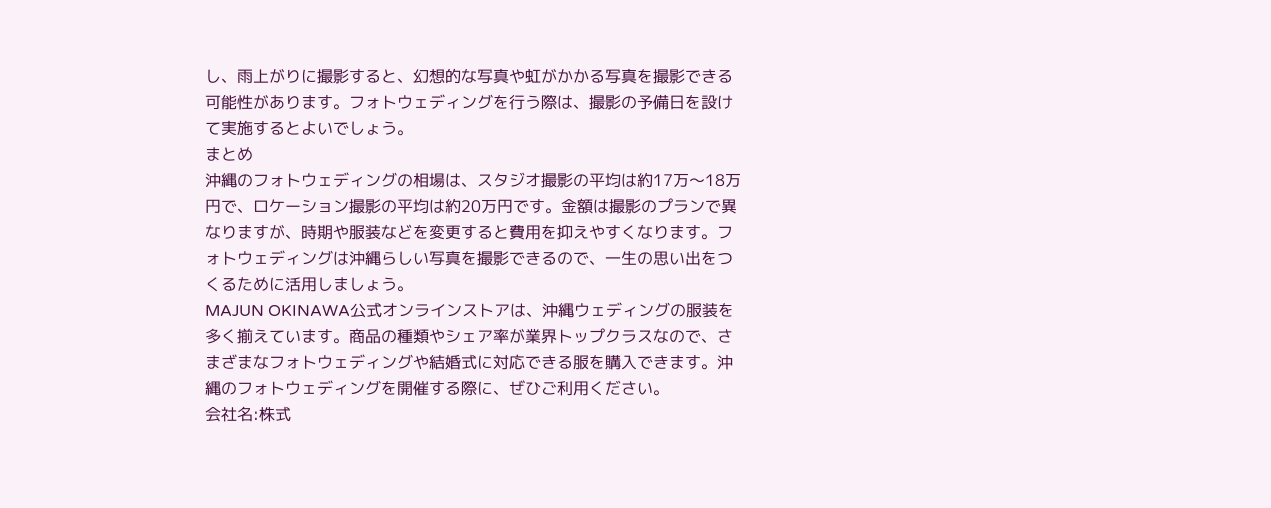し、雨上がりに撮影すると、幻想的な写真や虹がかかる写真を撮影できる可能性があります。フォトウェディングを行う際は、撮影の予備日を設けて実施するとよいでしょう。
まとめ
沖縄のフォトウェディングの相場は、スタジオ撮影の平均は約17万〜18万円で、ロケーション撮影の平均は約20万円です。金額は撮影のプランで異なりますが、時期や服装などを変更すると費用を抑えやすくなります。フォトウェディングは沖縄らしい写真を撮影できるので、一生の思い出をつくるために活用しましょう。
MAJUN OKINAWA公式オンラインストアは、沖縄ウェディングの服装を多く揃えています。商品の種類やシェア率が業界トップクラスなので、さまざまなフォトウェディングや結婚式に対応できる服を購入できます。沖縄のフォトウェディングを開催する際に、ぜひご利用ください。
会社名:株式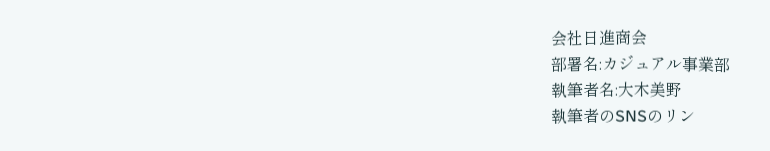会社日進商会
部署名:カジュアル事業部
執筆者名:大木美野
執筆者のSNSのリン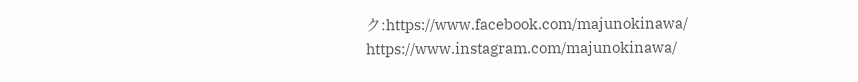ク:https://www.facebook.com/majunokinawa/
https://www.instagram.com/majunokinawa/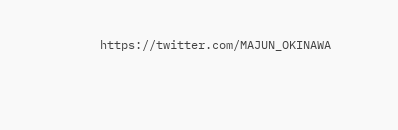https://twitter.com/MAJUN_OKINAWA